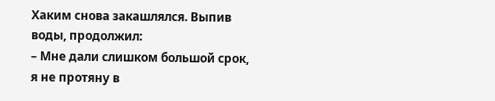Хаким снова закашлялся. Выпив воды, продолжил:
– Мне дали слишком большой срок, я не протяну в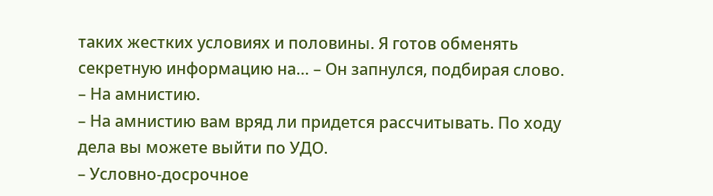таких жестких условиях и половины. Я готов обменять секретную информацию на… – Он запнулся, подбирая слово. – На амнистию.
– На амнистию вам вряд ли придется рассчитывать. По ходу дела вы можете выйти по УДО.
– Условно-досрочное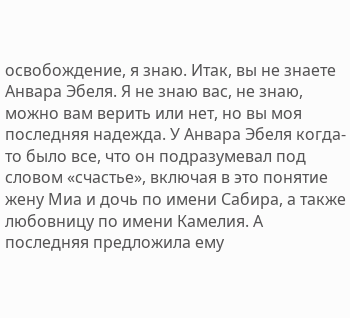освобождение, я знаю. Итак, вы не знаете Анвара Эбеля. Я не знаю вас, не знаю, можно вам верить или нет, но вы моя последняя надежда. У Анвара Эбеля когда-то было все, что он подразумевал под словом «счастье», включая в это понятие жену Миа и дочь по имени Сабира, а также любовницу по имени Камелия. А последняя предложила ему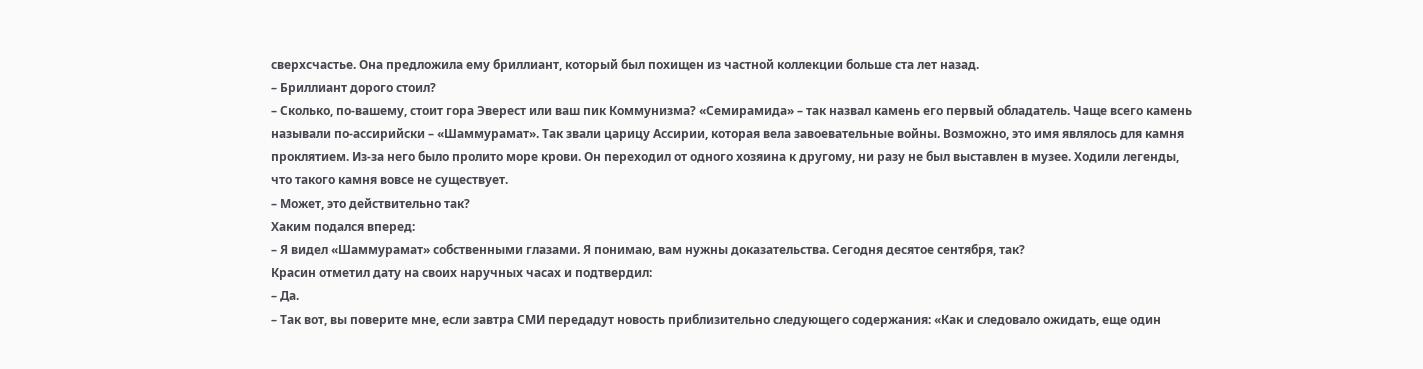сверхсчастье. Она предложила ему бриллиант, который был похищен из частной коллекции больше ста лет назад.
– Бриллиант дорого стоил?
– Сколько, по-вашему, стоит гора Эверест или ваш пик Коммунизма? «Семирамида» – так назвал камень его первый обладатель. Чаще всего камень называли по-ассирийски – «Шаммурамат». Так звали царицу Ассирии, которая вела завоевательные войны. Возможно, это имя являлось для камня проклятием. Из-за него было пролито море крови. Он переходил от одного хозяина к другому, ни разу не был выставлен в музее. Ходили легенды, что такого камня вовсе не существует.
– Может, это действительно так?
Хаким подался вперед:
– Я видел «Шаммурамат» собственными глазами. Я понимаю, вам нужны доказательства. Сегодня десятое сентября, так?
Красин отметил дату на своих наручных часах и подтвердил:
– Да.
– Так вот, вы поверите мне, если завтра СМИ передадут новость приблизительно следующего содержания: «Как и следовало ожидать, еще один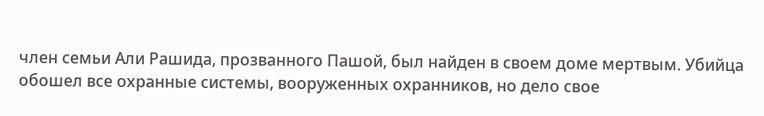член семьи Али Рашида, прозванного Пашой, был найден в своем доме мертвым. Убийца обошел все охранные системы, вооруженных охранников, но дело свое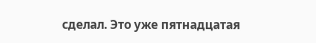сделал. Это уже пятнадцатая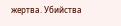жертва. Убийства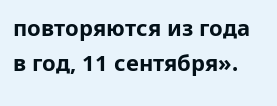повторяются из года в год, 11 сентября».